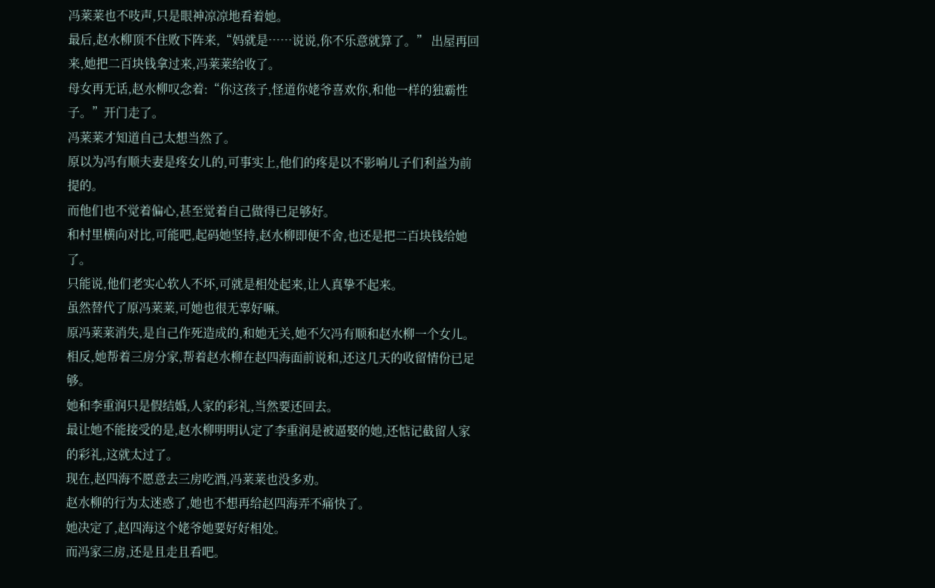冯莱莱也不吱声,只是眼神凉凉地看着她。
最后,赵水柳顶不住败下阵来,“妈就是……说说,你不乐意就算了。” 出屋再回来,她把二百块钱拿过来,冯莱莱给收了。
母女再无话,赵水柳叹念着:“你这孩子,怪道你姥爷喜欢你,和他一样的独霸性子。”开门走了。
冯莱莱才知道自己太想当然了。
原以为冯有顺夫妻是疼女儿的,可事实上,他们的疼是以不影响儿子们利益为前提的。
而他们也不觉着偏心,甚至觉着自己做得已足够好。
和村里横向对比,可能吧,起码她坚持,赵水柳即便不舍,也还是把二百块钱给她了。
只能说,他们老实心软人不坏,可就是相处起来,让人真挚不起来。
虽然替代了原冯莱莱,可她也很无辜好嘛。
原冯莱莱消失,是自己作死造成的,和她无关,她不欠冯有顺和赵水柳一个女儿。
相反,她帮着三房分家,帮着赵水柳在赵四海面前说和,还这几天的收留情份已足够。
她和李重润只是假结婚,人家的彩礼,当然要还回去。
最让她不能接受的是,赵水柳明明认定了李重润是被逼娶的她,还惦记截留人家的彩礼,这就太过了。
现在,赵四海不愿意去三房吃酒,冯莱莱也没多劝。
赵水柳的行为太迷惑了,她也不想再给赵四海弄不痛快了。
她决定了,赵四海这个姥爷她要好好相处。
而冯家三房,还是且走且看吧。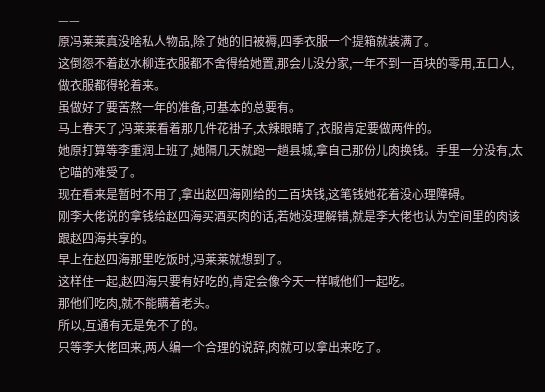——
原冯莱莱真没啥私人物品,除了她的旧被褥,四季衣服一个提箱就装满了。
这倒怨不着赵水柳连衣服都不舍得给她置,那会儿没分家,一年不到一百块的零用,五口人,做衣服都得轮着来。
虽做好了要苦熬一年的准备,可基本的总要有。
马上春天了,冯莱莱看着那几件花褂子,太辣眼睛了,衣服肯定要做两件的。
她原打算等李重润上班了,她隔几天就跑一趟县城,拿自己那份儿肉换钱。手里一分没有,太它喵的难受了。
现在看来是暂时不用了,拿出赵四海刚给的二百块钱,这笔钱她花着没心理障碍。
刚李大佬说的拿钱给赵四海买酒买肉的话,若她没理解错,就是李大佬也认为空间里的肉该跟赵四海共享的。
早上在赵四海那里吃饭时,冯莱莱就想到了。
这样住一起,赵四海只要有好吃的,肯定会像今天一样喊他们一起吃。
那他们吃肉,就不能瞒着老头。
所以,互通有无是免不了的。
只等李大佬回来,两人编一个合理的说辞,肉就可以拿出来吃了。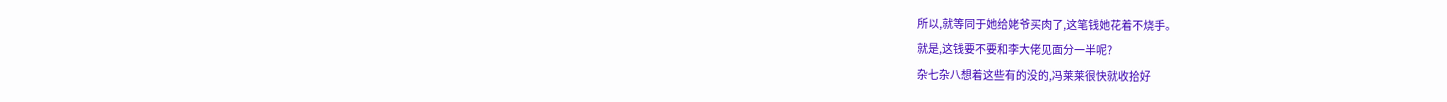所以,就等同于她给姥爷买肉了,这笔钱她花着不烧手。
就是,这钱要不要和李大佬见面分一半呢?
杂七杂八想着这些有的没的,冯莱莱很快就收拾好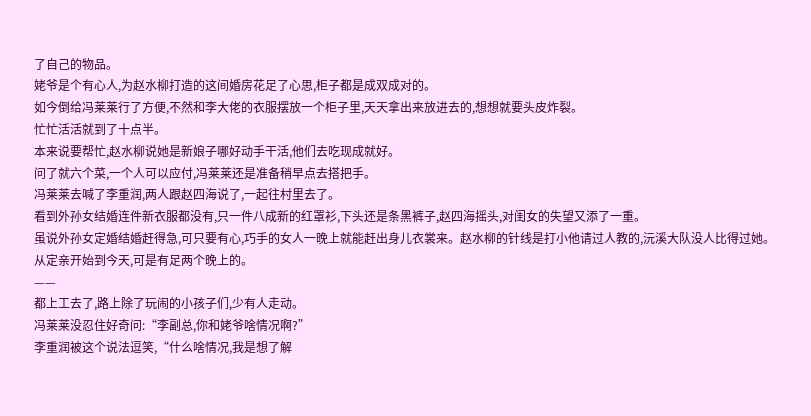了自己的物品。
姥爷是个有心人,为赵水柳打造的这间婚房花足了心思,柜子都是成双成对的。
如今倒给冯莱莱行了方便,不然和李大佬的衣服摆放一个柜子里,天天拿出来放进去的,想想就要头皮炸裂。
忙忙活活就到了十点半。
本来说要帮忙,赵水柳说她是新娘子哪好动手干活,他们去吃现成就好。
问了就六个菜,一个人可以应付,冯莱莱还是准备稍早点去搭把手。
冯莱莱去喊了李重润,两人跟赵四海说了,一起往村里去了。
看到外孙女结婚连件新衣服都没有,只一件八成新的红罩衫,下头还是条黑裤子,赵四海摇头,对闺女的失望又添了一重。
虽说外孙女定婚结婚赶得急,可只要有心,巧手的女人一晚上就能赶出身儿衣裳来。赵水柳的针线是打小他请过人教的,沅溪大队没人比得过她。
从定亲开始到今天,可是有足两个晚上的。
——
都上工去了,路上除了玩闹的小孩子们,少有人走动。
冯莱莱没忍住好奇问:“李副总,你和姥爷啥情况啊?”
李重润被这个说法逗笑,“什么啥情况,我是想了解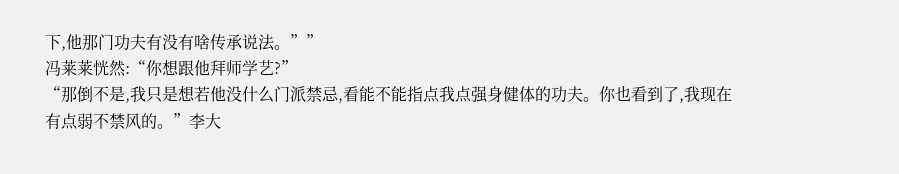下,他那门功夫有没有啥传承说法。””
冯莱莱恍然:“你想跟他拜师学艺?”
“那倒不是,我只是想若他没什么门派禁忌,看能不能指点我点强身健体的功夫。你也看到了,我现在有点弱不禁风的。”李大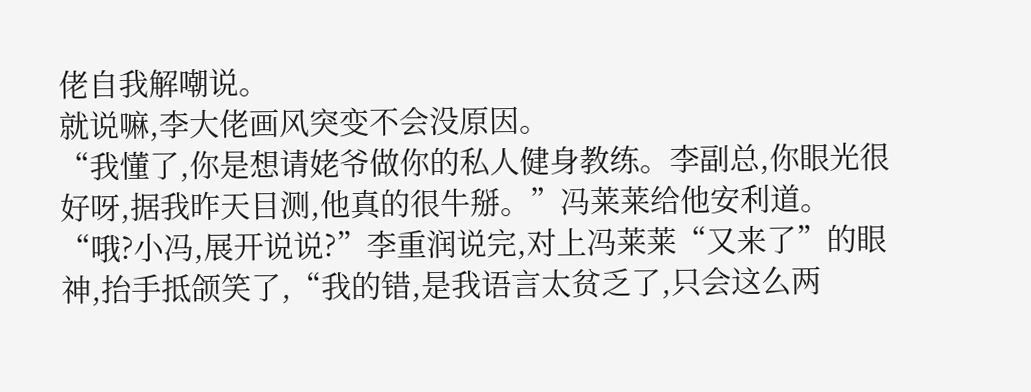佬自我解嘲说。
就说嘛,李大佬画风突变不会没原因。
“我懂了,你是想请姥爷做你的私人健身教练。李副总,你眼光很好呀,据我昨天目测,他真的很牛掰。”冯莱莱给他安利道。
“哦?小冯,展开说说?”李重润说完,对上冯莱莱“又来了”的眼神,抬手抵颌笑了,“我的错,是我语言太贫乏了,只会这么两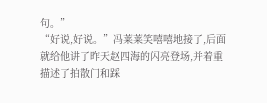句。”
“好说,好说。”冯莱莱笑嘻嘻地接了,后面就给他讲了昨天赵四海的闪亮登场,并着重描述了拍散门和踩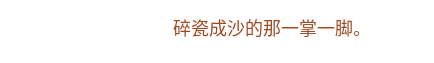碎瓷成沙的那一掌一脚。